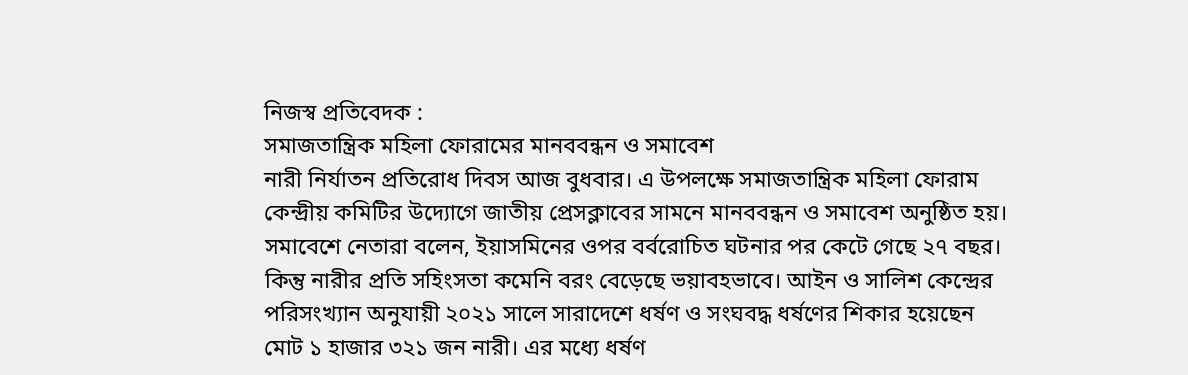নিজস্ব প্রতিবেদক :
সমাজতান্ত্রিক মহিলা ফোরামের মানববন্ধন ও সমাবেশ
নারী নির্যাতন প্রতিরোধ দিবস আজ বুধবার। এ উপলক্ষে সমাজতান্ত্রিক মহিলা ফোরাম কেন্দ্রীয় কমিটির উদ্যোগে জাতীয় প্রেসক্লাবের সামনে মানববন্ধন ও সমাবেশ অনুষ্ঠিত হয়। সমাবেশে নেতারা বলেন, ইয়াসমিনের ওপর বর্বরোচিত ঘটনার পর কেটে গেছে ২৭ বছর। কিন্তু নারীর প্রতি সহিংসতা কমেনি বরং বেড়েছে ভয়াবহভাবে। আইন ও সালিশ কেন্দ্রের পরিসংখ্যান অনুযায়ী ২০২১ সালে সারাদেশে ধর্ষণ ও সংঘবদ্ধ ধর্ষণের শিকার হয়েছেন মোট ১ হাজার ৩২১ জন নারী। এর মধ্যে ধর্ষণ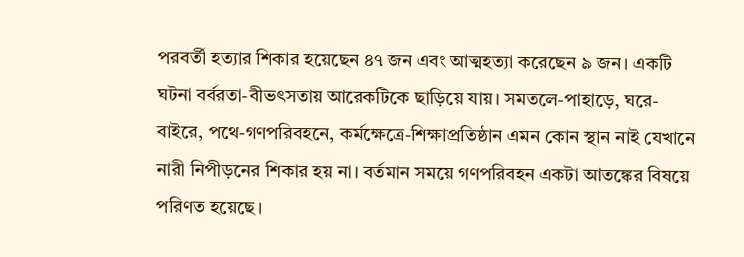পরবর্তী হত্যার শিকার হয়েছেন ৪৭ জন এবং আত্মহত্যা করেছেন ৯ জন। একটি ঘটনা বর্বরতা-বীভৎসতায় আরেকটিকে ছাড়িয়ে যায়। সমতলে-পাহাড়ে, ঘরে-বাইরে, পথে-গণপরিবহনে, কর্মক্ষেত্রে-শিক্ষাপ্রতিষ্ঠান এমন কোন স্থান নাই যেখানে নারী নিপীড়নের শিকার হয় না। বর্তমান সময়ে গণপরিবহন একটা আতঙ্কের বিষয়ে পরিণত হয়েছে।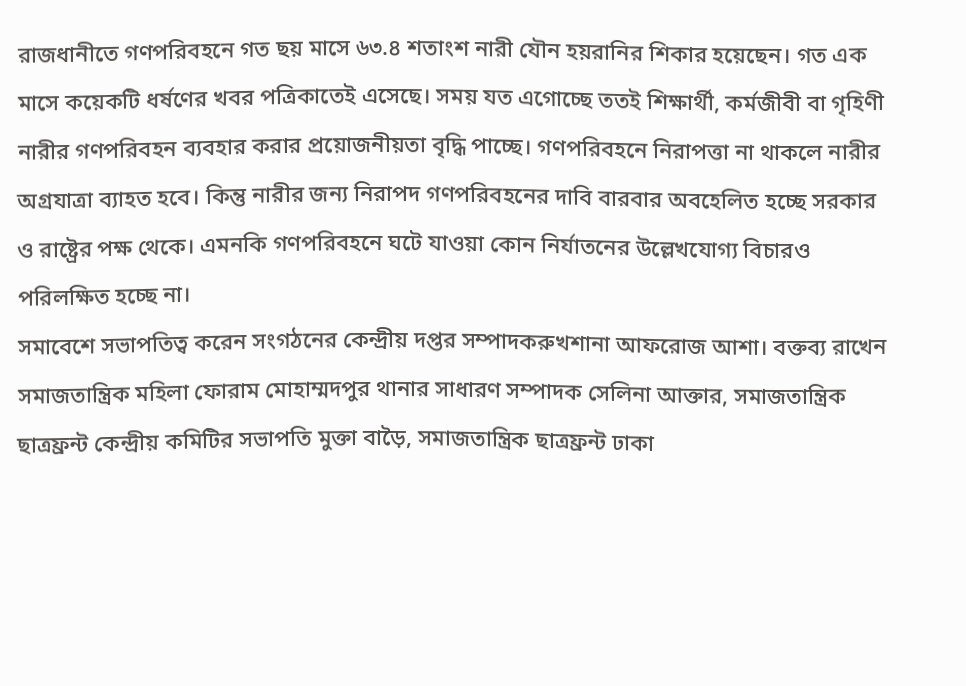রাজধানীতে গণপরিবহনে গত ছয় মাসে ৬৩.৪ শতাংশ নারী যৌন হয়রানির শিকার হয়েছেন। গত এক মাসে কয়েকটি ধর্ষণের খবর পত্রিকাতেই এসেছে। সময় যত এগোচ্ছে ততই শিক্ষার্থী, কর্মজীবী বা গৃহিণী নারীর গণপরিবহন ব্যবহার করার প্রয়োজনীয়তা বৃদ্ধি পাচ্ছে। গণপরিবহনে নিরাপত্তা না থাকলে নারীর অগ্রযাত্রা ব্যাহত হবে। কিন্তু নারীর জন্য নিরাপদ গণপরিবহনের দাবি বারবার অবহেলিত হচ্ছে সরকার ও রাষ্ট্রের পক্ষ থেকে। এমনকি গণপরিবহনে ঘটে যাওয়া কোন নির্যাতনের উল্লেখযোগ্য বিচারও পরিলক্ষিত হচ্ছে না।
সমাবেশে সভাপতিত্ব করেন সংগঠনের কেন্দ্রীয় দপ্তর সম্পাদকরুখশানা আফরোজ আশা। বক্তব্য রাখেন সমাজতান্ত্রিক মহিলা ফোরাম মোহাম্মদপুর থানার সাধারণ সম্পাদক সেলিনা আক্তার, সমাজতান্ত্রিক ছাত্রফ্রন্ট কেন্দ্রীয় কমিটির সভাপতি মুক্তা বাড়ৈ, সমাজতান্ত্রিক ছাত্রফ্রন্ট ঢাকা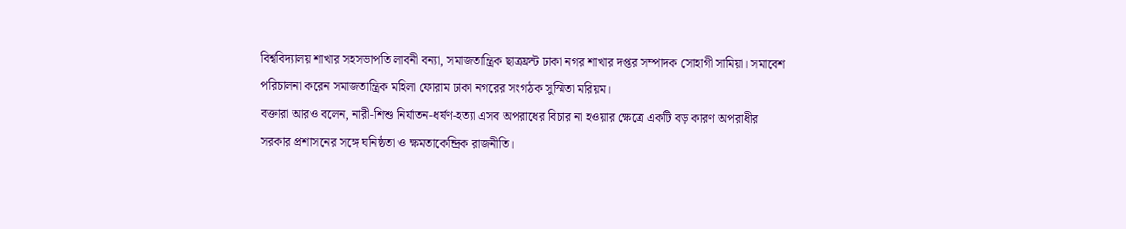বিশ্ববিদ্যালয় শাখার সহসভাপতি লাবনী বন্যা, সমাজতান্ত্রিক ছাত্রফ্রন্ট ঢাকা নগর শাখার দপ্তর সম্পাদক সোহাগী সামিয়া। সমাবেশ পরিচালনা করেন সমাজতান্ত্রিক মহিলা ফোরাম ঢাকা নগরের সংগঠক সুস্মিতা মরিয়ম।
বক্তারা আরও বলেন, নারী-শিশু নির্যাতন-ধর্ষণ-হত্যা এসব অপরাধের বিচার না হওয়ার ক্ষেত্রে একটি বড় কারণ অপরাধীর সরকার প্রশাসনের সঙ্গে ঘনিষ্ঠতা ও ক্ষমতাকেন্দ্রিক রাজনীতি।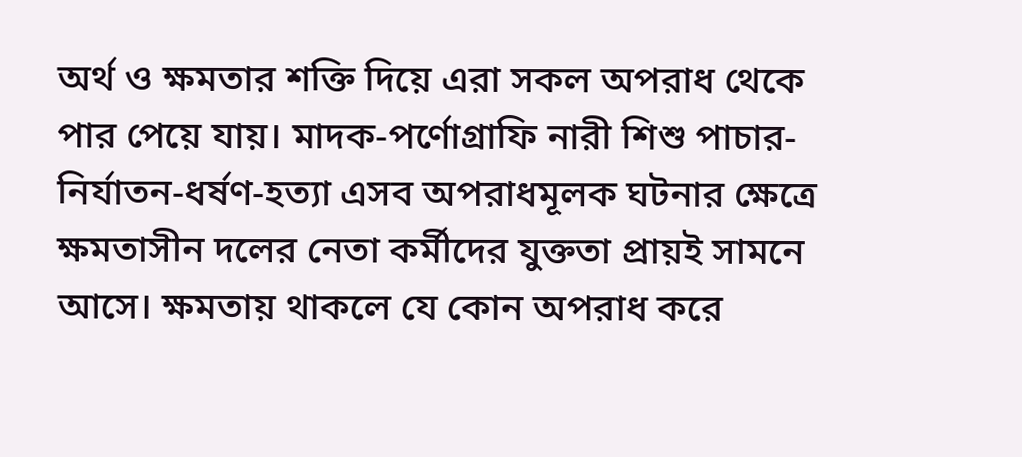অর্থ ও ক্ষমতার শক্তি দিয়ে এরা সকল অপরাধ থেকে পার পেয়ে যায়। মাদক-পর্ণোগ্রাফি নারী শিশু পাচার-নির্যাতন-ধর্ষণ-হত্যা এসব অপরাধমূলক ঘটনার ক্ষেত্রে ক্ষমতাসীন দলের নেতা কর্মীদের যুক্ততা প্রায়ই সামনে আসে। ক্ষমতায় থাকলে যে কোন অপরাধ করে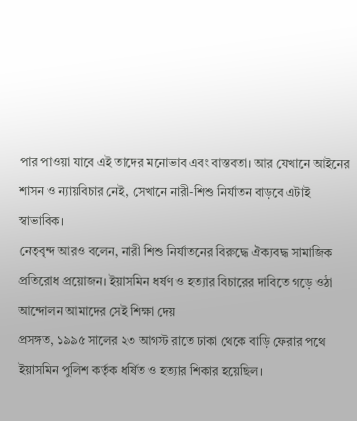পার পাওয়া যাবে এই তাদের মনোভাব এবং বাস্তবতা। আর যেখানে আইনের শাসন ও ন্যায়বিচার নেই, সেখানে নারী-শিশু নির্যাতন বাড়বে এটাই স্বাভাবিক।
নেতৃবৃন্দ আরও বলেন, নারী শিশু নির্যাতনের বিরুদ্ধে ঐক্যবদ্ধ সামাজিক প্রতিরোধ প্রয়োজন। ইয়াসমিন ধর্ষণ ও হত্যার বিচারের দাবিতে গড়ে ওঠা আন্দোলন আমাদের সেই শিক্ষা দেয়
প্রসঙ্গত, ১৯৯৫ সালের ২৩ আগস্ট রাতে ঢাকা থেকে বাড়ি ফেরার পথে ইয়াসমিন পুলিশ কর্তৃক ধর্ষিত ও হত্যার শিকার হয়েছিল।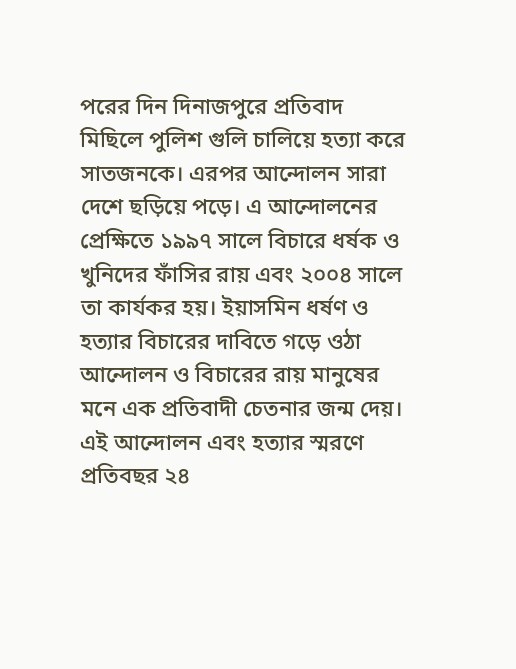পরের দিন দিনাজপুরে প্রতিবাদ মিছিলে পুলিশ গুলি চালিয়ে হত্যা করে সাতজনকে। এরপর আন্দোলন সারা দেশে ছড়িয়ে পড়ে। এ আন্দোলনের প্রেক্ষিতে ১৯৯৭ সালে বিচারে ধর্ষক ও খুনিদের ফাঁসির রায় এবং ২০০৪ সালে তা কার্যকর হয়। ইয়াসমিন ধর্ষণ ও হত্যার বিচারের দাবিতে গড়ে ওঠা আন্দোলন ও বিচারের রায় মানুষের মনে এক প্রতিবাদী চেতনার জন্ম দেয়। এই আন্দোলন এবং হত্যার স্মরণে প্রতিবছর ২৪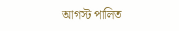আগস্ট পালিত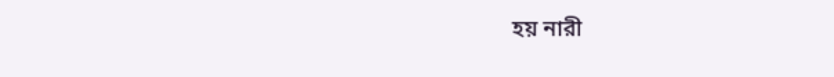হয় নারী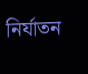নির্যাতন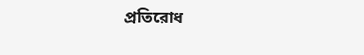প্রতিরোধ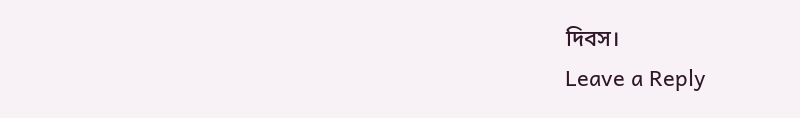দিবস।
Leave a Reply